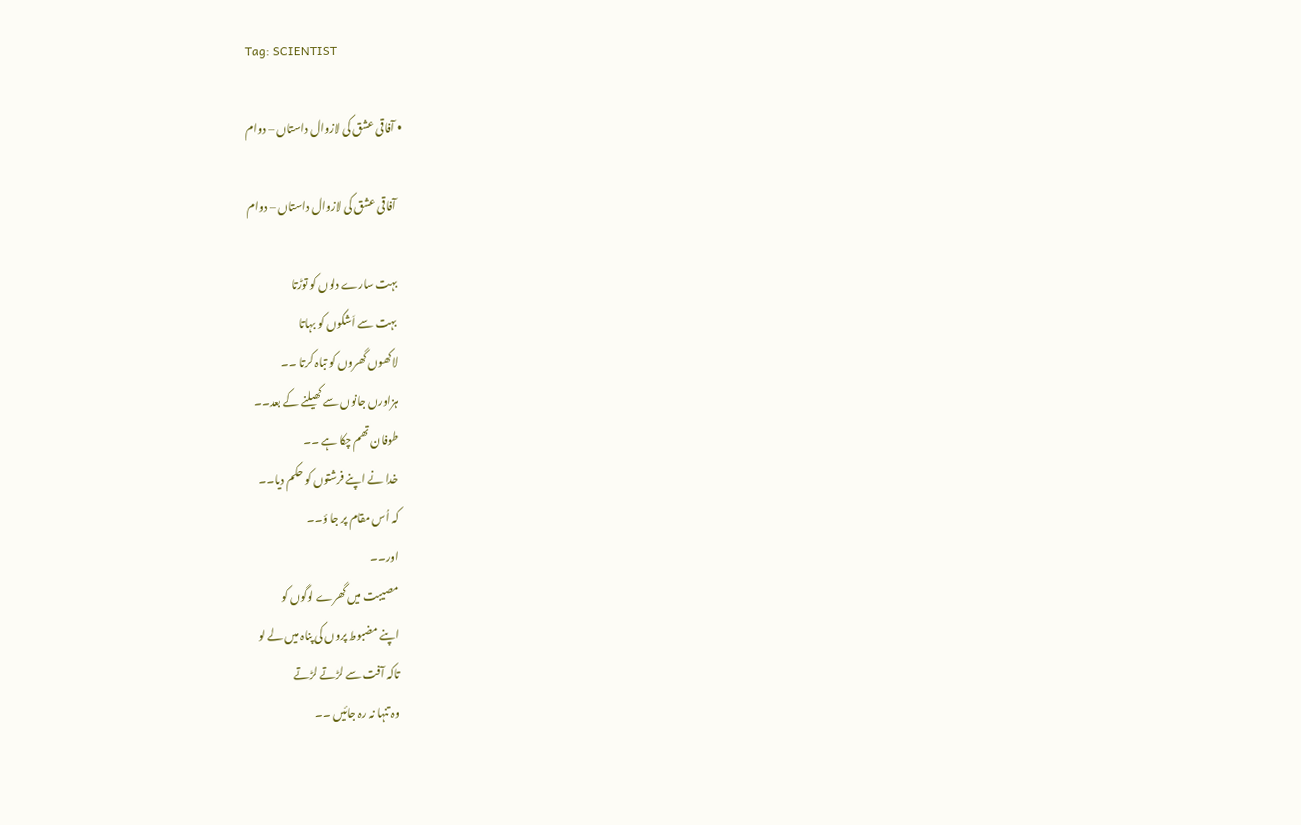Tag: SCIENTIST

  • آفاقی عشق کی لازوال داستاں – دوام

    آفاقی عشق کی لازوال داستاں – دوام

    بہت سارے دلوں کو توڑتا
    بہت سے اَشکوں کو بہاتا
    لاکھوں گھروں کو تباہ کرتا ۔۔
    ہزاورں جانوں سے کھیلنے کے بعد۔۔
    طوفان تھم چکا ہے ۔۔
    خدا نے اپنے فرشتوں کو حکم دیا۔۔
    کہ اُس مقام پر جا ؤ۔۔
    اور۔۔
    مصیبت میں گھرے لوگوں کو
    اپنے مضبوط پروں کی پناہ میں لے لو
    تاکہ آفت سے لڑتے لڑتے
    وہ تنہا نہ رہ جائیں ۔۔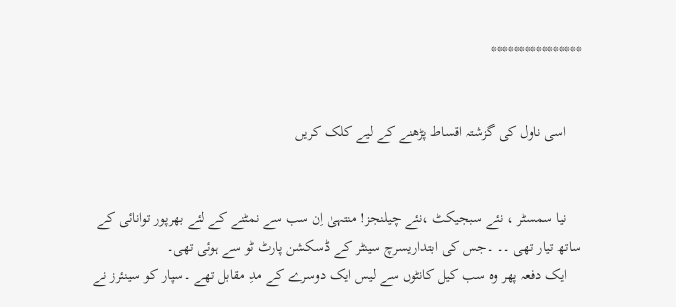****************


    اسی ناول کی گزشتہ اقساط پڑھنے کے لیے کلک کریں


    نیا سمسٹر ، نئے سبجیکٹ ،نئے چیلنجز! منتہیٰ اِن سب سے نمٹنے کے لئے بھرپور توانائی کے ساتھ تیار تھی ۔۔ ۔جس کی ابتداریسرچ سینٹر کے ڈسکشن پارٹ ٹو سے ہوئی تھی۔
    ایک دفعہ پھر وہ سب کیل کانٹوں سے لیس ایک دوسرے کے مدِ مقابل تھے ۔سپار کو سینئرز نے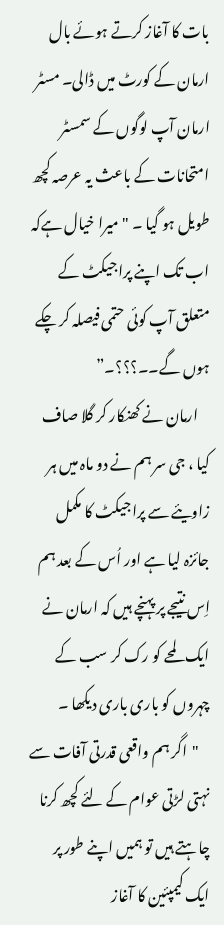بات کا آغاز کرتے ہوئے بال ارمان کے کورٹ میں ڈالی۔ مسٹر ارمان آپ لوگوں کے سمسٹر امتحانات کے باعث یہ عرصہ کچھ طویل ہو گیا ۔ "میرا خیال ہےکہ اب تک اپنے پراجیکٹ کے متعلق آپ کوئی حتمی فیصلہ کر چکے ہوں گے۔۔؟؟؟۔”
    ارمان نے کھنکار کر گلا صاف کیا ، جی سر ہم نے دو ماہ میں ہر زاویئے سے پراجیکٹ کا مکمل جائزہ لیا ہے اور اُس کے بعد ہم اِس نتیجے پر پہنچے ہیں کہ ارمان نے ایک لمحے کو رک کر سب کے چہروں کو باری باری دیکھا ۔
    "اگر ہم واقعی قدرتی آفات سے نہتی لڑتی عوام کے لئے کچھ کرنا چاہتے ہیں تو ہمیں اپنے طور پر ایک کیمپئین کا آغاز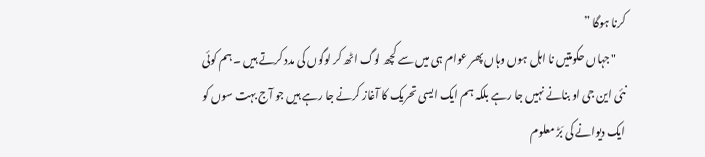کرنا ہوگا ”
    "جہاں حکومتیں نا اہل ہوں وہاں پھر عوام ہی میں سے کچھ لوگ اٹھ کر لوگوں کی مدد کرتے ہیں ۔ ہم کوئی نئی این جی او بنانے نہیں جا رہے بلکہ ہم ایک ایسی تحریک کا آغاز کرنے جا رہے ہیں جو آج بہت سوں کو ایک دیوانے کی بَڑ معلوم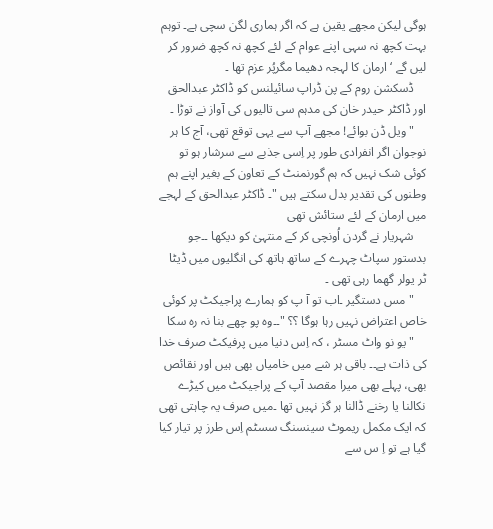ہوگی لیکن مجھے یقین ہے کہ اگر ہماری لگن سچی ہے۔ توہم بہت کچھ نہ سہی اپنے عوام کے لئے کچھ نہ کچھ ضرور کر لیں گے ‘ ارمان کا لہجہ دھیما مگرپُر عزم تھا ۔
    ڈسکشن روم کے پن ڈراپ سائیلنس کو ڈاکٹر عبدالحق اور ڈاکٹر حیدر خان کی مدہم سی تالیوں کی آواز نے توڑا ۔
    "ویل ڈن بوائے! مجھے آپ سے یہی توقع تھی، آج کا ہر نوجوان اگر انفرادی طور پر اِسی جذبے سے سرشار ہو تو کوئی شک نہیں کہ ہم گورنمنٹ کے تعاون کے بغیر اپنے ہم وطنوں کی تقدیر بدل سکتے ہیں "۔ ڈاکٹر عبدالحق کے لہجے میں ارمان کے لئے ستائش تھی
    شہریار نے گردن اُونچی کر کے منتہیٰ کو دیکھا ۔۔جو بدستور سپاٹ چہرے کے ساتھ ہاتھ کی انگلیوں میں ڈیٹا ٹر یولر گھما رہی تھی ۔
    "مس دستگیر ۔اب تو آ پ کو ہمارے پراجیکٹ پر کوئی خاص اعتراض نہیں رہا ہوگا ؟؟ "۔۔وہ پو چھے بنا نہ رہ سکا
    "یو نو واٹ مسٹر ، کہ اِس دنیا میں پرفیکٹ صرف خدا کی ذات ہے۔۔ باقی ہر شے میں خامیاں بھی ہیں اور نقائص بھی، پہلے بھی میرا مقصد آپ کے پراجیکٹ میں کیڑے نکالنا یا رخنے ڈالنا ہر گز نہیں تھا ۔میں صرف یہ چاہتی تھی کہ ایک مکمل ریموٹ سینسنگ سسٹم اِس طرز پر تیار کیا گیا ہے تو اِ س سے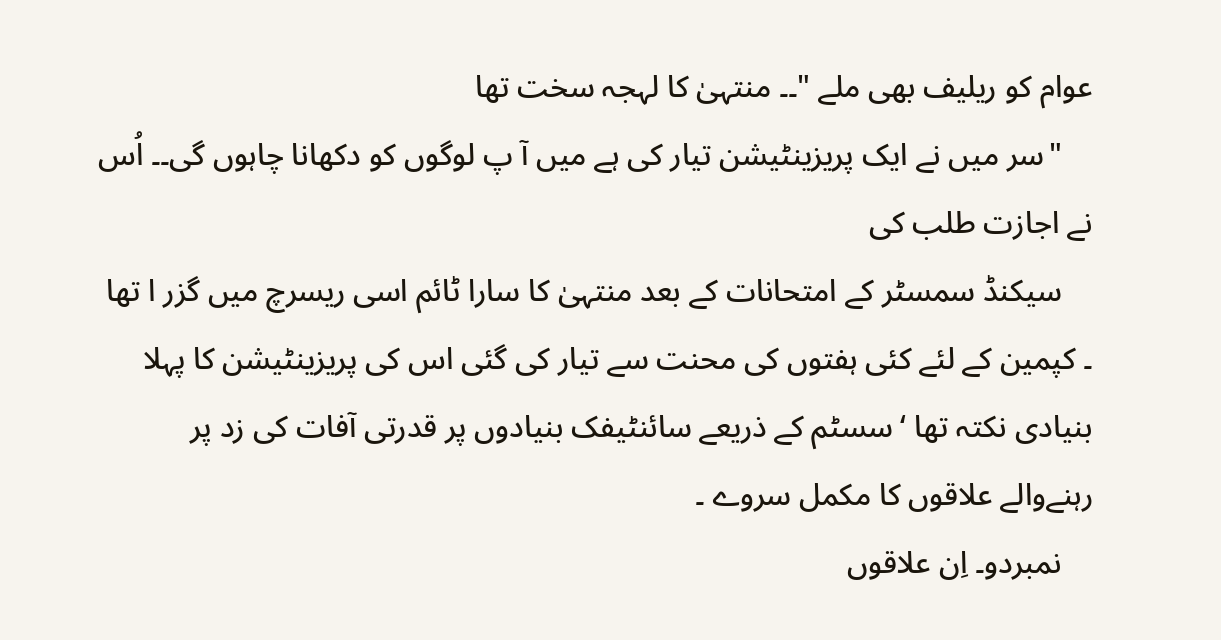عوام کو ریلیف بھی ملے "۔۔ منتہیٰ کا لہجہ سخت تھا
    "سر میں نے ایک پریزینٹیشن تیار کی ہے میں آ پ لوگوں کو دکھانا چاہوں گی۔۔ اُس نے اجازت طلب کی
    سیکنڈ سمسٹر کے امتحانات کے بعد منتہیٰ کا سارا ٹائم اسی ریسرچ میں گزر ا تھا ۔ کپمین کے لئے کئی ہفتوں کی محنت سے تیار کی گئی اس کی پریزینٹیشن کا پہلا بنیادی نکتہ تھا ‘ سسٹم کے ذریعے سائنٹیفک بنیادوں پر قدرتی آفات کی زد پر رہنےوالے علاقوں کا مکمل سروے ۔
    نمبردو۔ اِن علاقوں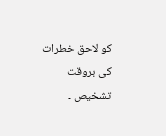کو لاحق خطرات کی بروقت تشخیص ۔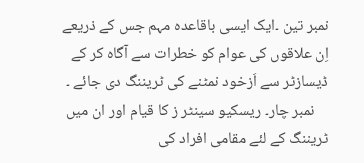نمبر تین ۔ایک ایسی باقاعدہ مہم جس کے ذریعے اِن علاقوں کی عوام کو خطرات سے آگاہ کر کے ڈیسازٹر سے اَزخود نمٹنے کی ٹریننگ دی جائے ۔
    نمبر چار۔ ریسکیو سینٹر ز کا قیام اور ان میں ٹریننگ کے لئے مقامی افراد کی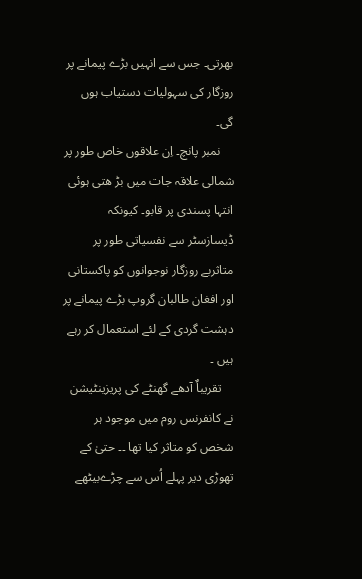بھرتی۔ جس سے انہیں بڑے پیمانے پر روزگار کی سہولیات دستیاب ہوں گی۔
    نمبر پانچ۔ اِن علاقوں خاص طور پر شمالی علاقہ جات میں بڑ ھتی ہوئی انتہا پسندی پر قابو۔ کیونکہ ڈیسازسٹر سے نفسیاتی طور پر متاثربے روزگار نوجوانوں کو پاکستانی اور افغان طالبان گروپ بڑے پیمانے پر دہشت گردی کے لئے استعمال کر رہے ہیں ۔
    تقریباٌ آدھے گھنٹے کی پریزینٹیشن نے کانفرنس روم میں موجود ہر شخص کو متاثر کیا تھا ۔۔ حتیٰ کے تھوڑی دیر پہلے اُس سے چڑےبیٹھے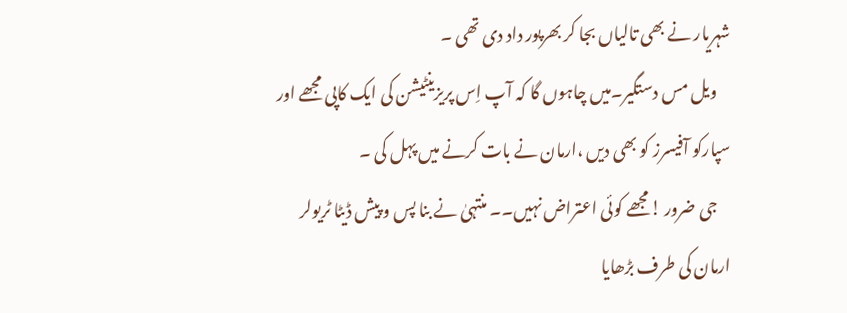شہریار نے بھی تالیاں بجا کر بھرپور داد دی تھی ۔
    ویل مس دستگیر۔میں چاہوں گا کہ آپ اِس پریزینٹیشن کی ایک کاپی مجھے اور سپارکو آفیسرز کو بھی دیں ،ارمان نے بات کرنے میں پہل کی ۔
    جی ضرور !مجھے کوئی اعتراض نہیں۔۔ منتہیٰ نے بنا پس و پیش ڈیٹا ٹریولر ارمان کی طرف بڑھایا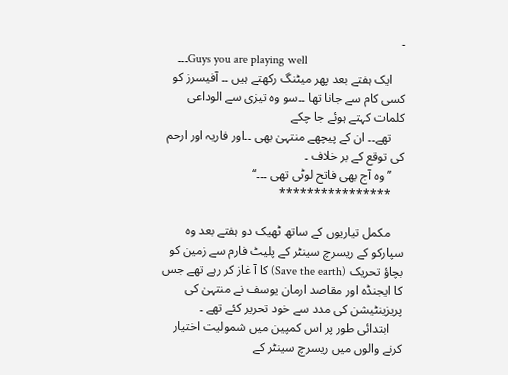۔
    ۔۔۔Guys you are playing well
    ایک ہفتے بعد پھر میٹنگ رکھتے ہیں ۔۔ آفیسرز کو کسی کام سے جانا تھا ۔۔سو وہ تیزی سے الوداعی کلمات کہتے ہوئے جا چکے
    تھے۔۔ ان کے پیچھے منتہیٰ بھی ۔۔اور فاریہ اور ارحم کی توقع کے بر خلاف ۔
    ’’ وہ آج بھی فاتح لوٹی تھی ۔۔۔‘‘
    ****************

    مکمل تیاریوں کے ساتھ ٹھیک دو ہفتے بعد وہ سپارکو کے ریسرچ سینٹر کے پلیٹ فارم سے زمین کو بچاؤ تحریک (Save the earth) کا آ غاز کر رہے تھے جس کا ایجنڈہ اور مقاصد ارمان یوسف نے منتہیٰ کی پریزینٹیشن کی مدد سے خود تحریر کئے تھے ۔
    ابتدائی طور پر اس کمپین میں شمولیت اختیار کرنے والوں میں ریسرچ سینٹر کے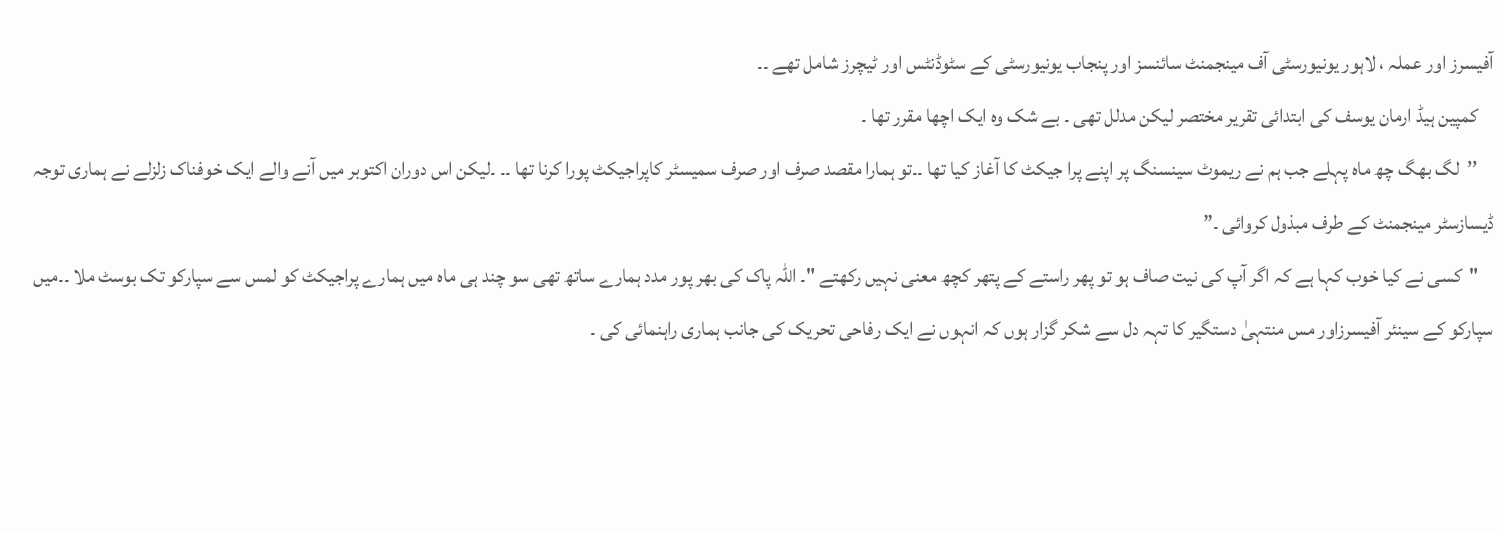آفیسرز اور عملہ ، لاہور یونیورسٹی آف مینجمنٹ سائنسز اور پنجاب یونیورسٹی کے سٹوڈنٹس اور ٹیچرز شامل تھے ۔۔
    کمپین ہیڈ ارمان یوسف کی ابتدائی تقریر مختصر لیکن مدلل تھی ۔ بے شک وہ ایک اچھا مقرر تھا ۔
    ’’لگ بھگ چھ ماہ پہلے جب ہم نے ریموٹ سینسنگ پر اپنے پرا جیکٹ کا آغاز کیا تھا ۔۔تو ہمارا مقصد صرف اور صرف سمیسٹر کاپراجیکٹ پورا کرنا تھا ۔۔ ۔لیکن اس دوران اکتوبر میں آنے والے ایک خوفناک زلزلے نے ہماری توجہ ڈیسازسٹر مینجمنٹ کے طرف مبذول کروائی ۔”
    "کسی نے کیا خوب کہا ہے کہ اگر آپ کی نیت صاف ہو تو پھر راستے کے پتھر کچھ معنی نہیں رکھتے "۔ اللہ پاک کی بھر پور مدد ہمارے ساتھ تھی سو چند ہی ماہ میں ہمارے پراجیکٹ کو لمس سے سپارکو تک بوسٹ ملا ۔۔میں سپارکو کے سینئر آفیسرزاور مس منتہیٰ دستگیر کا تہہ دل سے شکر گزار ہوں کہ انہوں نے ایک رفاحی تحریک کی جانب ہماری راہنمائی کی ۔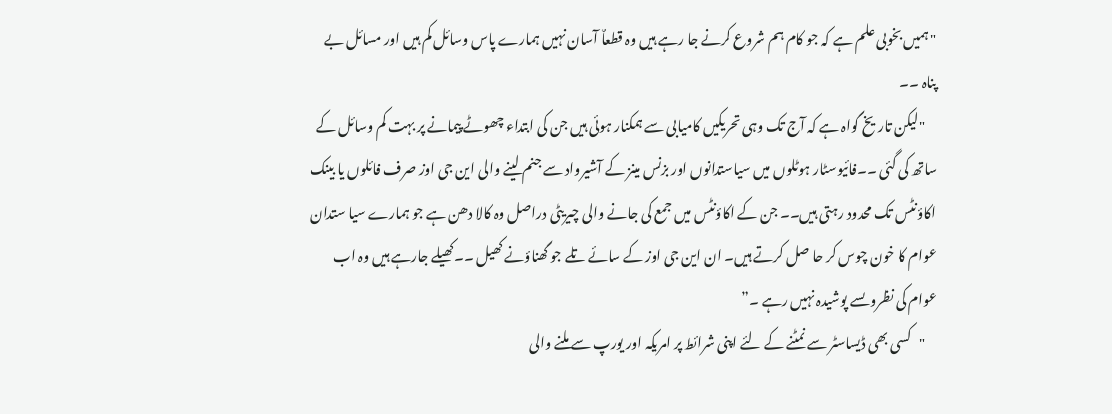"ہمیں بخوبی علم ہے کہ جو کام ہم شروع کرنے جا رہے ہیں وہ قطعاٌ آسان نہیں ہمارے پاس وسائل کم ہیں اور مسائل بے پناہ ۔۔
    "لیکن تاریخ گواہ ہے کہ آج تک وہی تحریکیں کامیابی سے ہمکنار ہوئی ہیں جن کی ابتداء چھوٹے پیمانے پر بہت کم وسائل کے ساتھ کی گئی ۔۔فائیوسٹار ہوٹلوں میں سیاستدانوں اور بزنس مینز کے آشیرواد سے جنم لینے والی این جی اوز صرف فائلوں یا بینک اکاؤنٹس تک محدود رہتی ہیں۔۔ جن کے اکاؤنٹس میں جمع کی جانے والی چیریٹی دراصل وہ کالا دھن ہے جو ہمارے سیا ستدان عوام کا خون چوس کر حا صل کرتے ہیں۔ ان این جی اوز کے سائے تلے جو گھناؤنے کھیل ۔۔کھیلے جارہے ہیں وہ اب عوام کی نظروںسے پوشیدہ نہیں رہے ۔”
    "کسی بھی ڈیساسٹر سے نمٹنے کے لئے اپنی شرائط پر امریکہ اور یورپ سے ملنے والی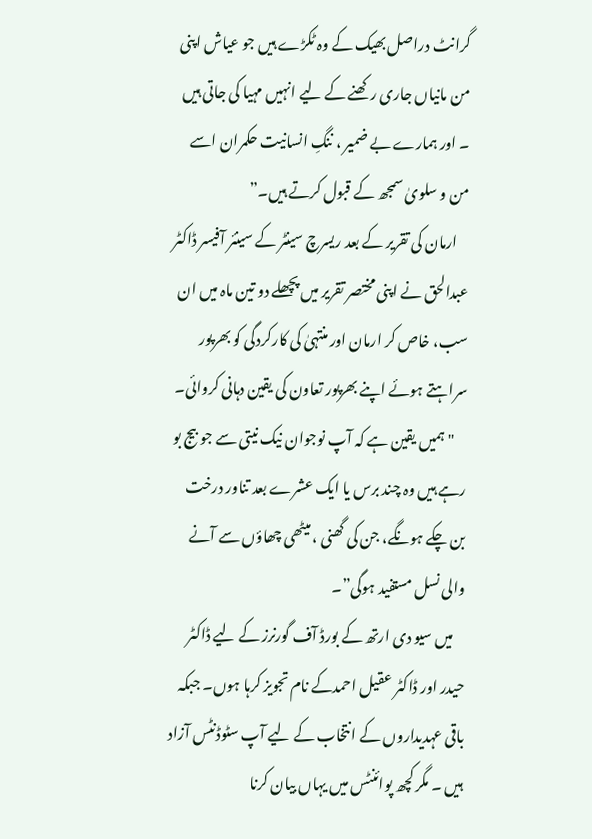گرانٹ دراصل بھیک کے وہ ٹکڑے ہیں جو عیاش اپنی من مانیاں جاری رکھنے کے لیے انہیں مہیا کی جاتی ہیں ۔ اور ہمارے بے ضمیر ، ننگِ انسانیت حکمران اسے من و سلویٰ سمجھ کے قبول کرتے ہیں۔”
    ارمان کی تقریر کے بعد ریسرچ سینٹر کے سینئر آفیسر ڈاکٹر عبدالحق نے اپنی مختصر تقریر میں پچھلے دو تین ماہ میں ان سب، خاص کر ارمان اور منتہیٰ کی کارکردگی کو بھرپور سراہتے ہوئے اپنے بھرپور تعاون کی یقین دہانی کروائی۔
    "ہمیں یقین ہے کہ آپ نوجوان نیک نیتی سے جو بیج بو رہے ہیں وہ چند برس یا ایک عشرے بعد تناور درخت بن چکے ہونگے، جن کی گھنی ، میٹھی چھاؤں سے آنے والی نسل مستفید ہوگی”۔
    میں سیو دی ارتھ کے بورڈ آف گورنرز کے لیے ڈاکٹر حیدر اور ڈاکٹر عقیل احمدکے نام تجویز کرہا ہوں۔ جبکہ باقی عہدیداروں کے انتخاب کے لیے آپ سٹوڈنٹس آزاد ہیں ۔ مگر کچھ پوائنٹس میں یہاں بیان کرنا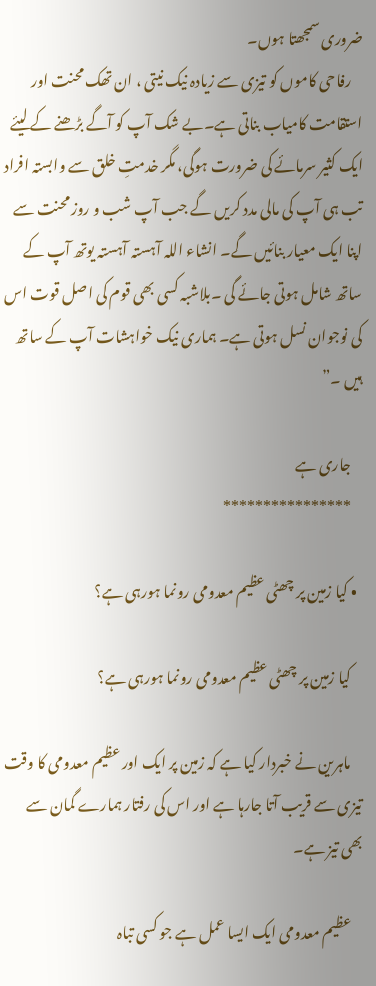ضروری سمجھتا ہوں۔
    رفاحی کاموں کو تیزی سے زیادہ نیک نیتی ، ان تھک محنت اور استقامت کامیاب بناتی ہے۔بے شک آپ کو آگے بڑھنے کے لیئے ایک کثیر سرمائے کی ضرورت ہوگی، مگر خدمتِ خلق سے وابستہ افراد تب ہی آپ کی مالی مدد کریں گے جب آپ شب و روز محنت سے اپنا ایک معیار بنائیں گے۔ انشاء اللہ آہستہ آہستہ یوتھ آپ کے ساتھ شامل ہوتی جائے گی ۔بلاشبہ کسی بھی قوم کی اصل قوت اس کی نوجوان نسل ہوتی ہے۔ ہماری نیک خواہشات آپ کے ساتھ ہیں ۔”

    جاری ہے
    ****************

  • کیا زمین پر چھٹی عظیم معدومی رونما ہورہی ہے؟

    کیا زمین پر چھٹی عظیم معدومی رونما ہورہی ہے؟

    ماہرین نے خبردار کیا ہے کہ زمین پر ایک اور عظیم معدومی کا وقت تیزی سے قریب آتا جارہا ہے اور اس کی رفتار ہمارے گمان سے بھی تیز ہے۔

    عظیم معدومی ایک ایسا عمل ہے جو کسی تباہ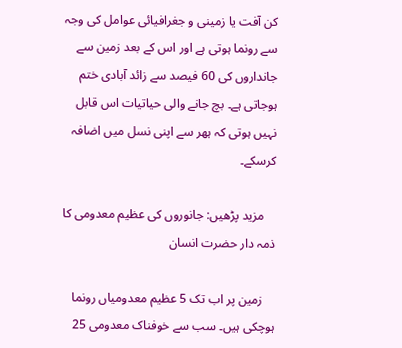کن آفت یا زمینی و جغرافیائی عوامل کی وجہ سے رونما ہوتی ہے اور اس کے بعد زمین سے جانداروں کی 60 فیصد سے زائد آبادی ختم ہوجاتی ہے۔ بچ جانے والی حیاتیات اس قابل نہیں ہوتی کہ ہھر سے اپنی نسل میں اضافہ کرسکے۔

    مزید پڑھیں: جانوروں کی عظیم معدومی کا ذمہ دار حضرت انسان

    زمین پر اب تک 5 عظیم معدومیاں رونما ہوچکی ہیں۔ سب سے خوفناک معدومی 25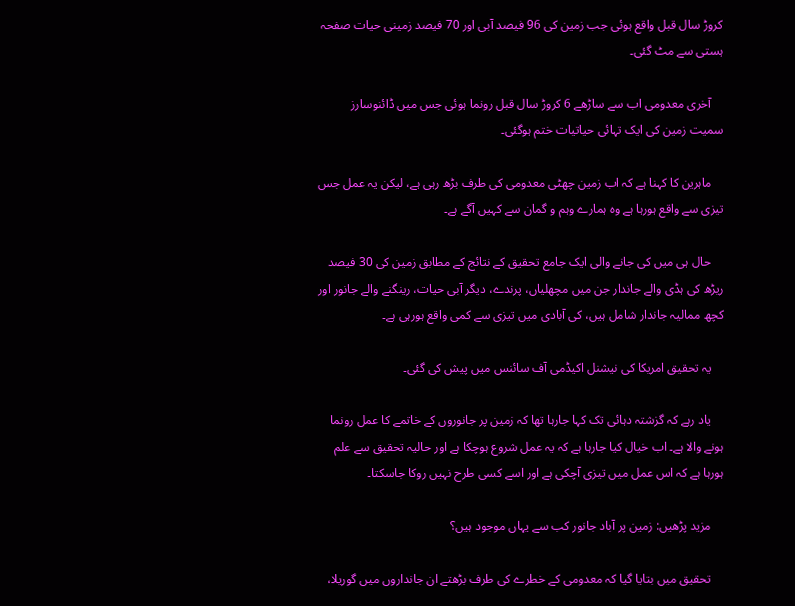کروڑ سال قبل واقع ہوئی جب زمین کی 96 فیصد آبی اور 70 فیصد زمینی حیات صفحہ ہستی سے مٹ گئی۔

    آخری معدومی اب سے ساڑھے 6 کروڑ سال قبل رونما ہوئی جس میں ڈائنوسارز سمیت زمین کی ایک تہائی حیاتیات ختم ہوگئی۔

    ماہرین کا کہنا ہے کہ اب زمین چھٹی معدومی کی طرف بڑھ رہی ہے، لیکن یہ عمل جس تیزی سے واقع ہورہا ہے وہ ہمارے وہم و گمان سے کہیں آگے ہے۔

    حال ہی میں کی جانے والی ایک جامع تحقیق کے نتائج کے مطابق زمین کی 30 فیصد ریڑھ کی ہڈی والے جاندار جن میں مچھلیاں، پرندے، دیگر آبی حیات، رینگنے والے جانور اور کچھ ممالیہ جاندار شامل ہیں، کی آبادی میں تیزی سے کمی واقع ہورہی ہے۔

    یہ تحقیق امریکا کی نیشنل اکیڈمی آف سائنس میں پیش کی گئی۔

    یاد رہے کہ گزشتہ دہائی تک کہا جارہا تھا کہ زمین پر جانوروں کے خاتمے کا عمل رونما ہونے والا ہے۔ اب خیال کیا جارہا ہے کہ یہ عمل شروع ہوچکا ہے اور حالیہ تحقیق سے علم ہورہا ہے کہ اس عمل میں تیزی آچکی ہے اور اسے کسی طرح نہیں روکا جاسکتا۔

    مزید پڑھیں: زمین پر آباد جانور کب سے یہاں موجود ہیں؟

    تحقیق میں بتایا گیا کہ معدومی کے خطرے کی طرف بڑھتے ان جانداروں میں گوریلا،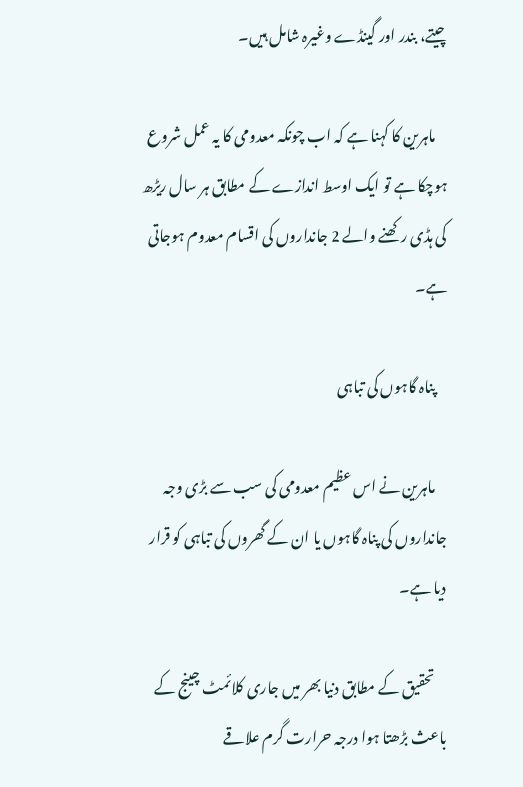چیتے، بندر اور گینڈے وغیرہ شامل ہیں۔

    ماہرین کا کہنا ہے کہ اب چونکہ معدومی کا یہ عمل شروع ہوچکا ہے تو ایک اوسط اندازے کے مطابق ہر سال ریڑھ کی ہڈی رکھنے والے 2 جانداروں کی اقسام معدوم ہوجاتی ہے۔

    پناہ گاہوں کی تباہی

    ماہرین نے اس عظیم معدومی کی سب سے بڑی وجہ جانداروں کی پناہ گاہوں یا ان کے گھروں کی تباہی کو قرار دیا ہے۔

    تحقیق کے مطابق دنیا بھر میں جاری کلائمٹ چینج کے باعث بڑھتا ہوا درجہ حرارت گرم علاقے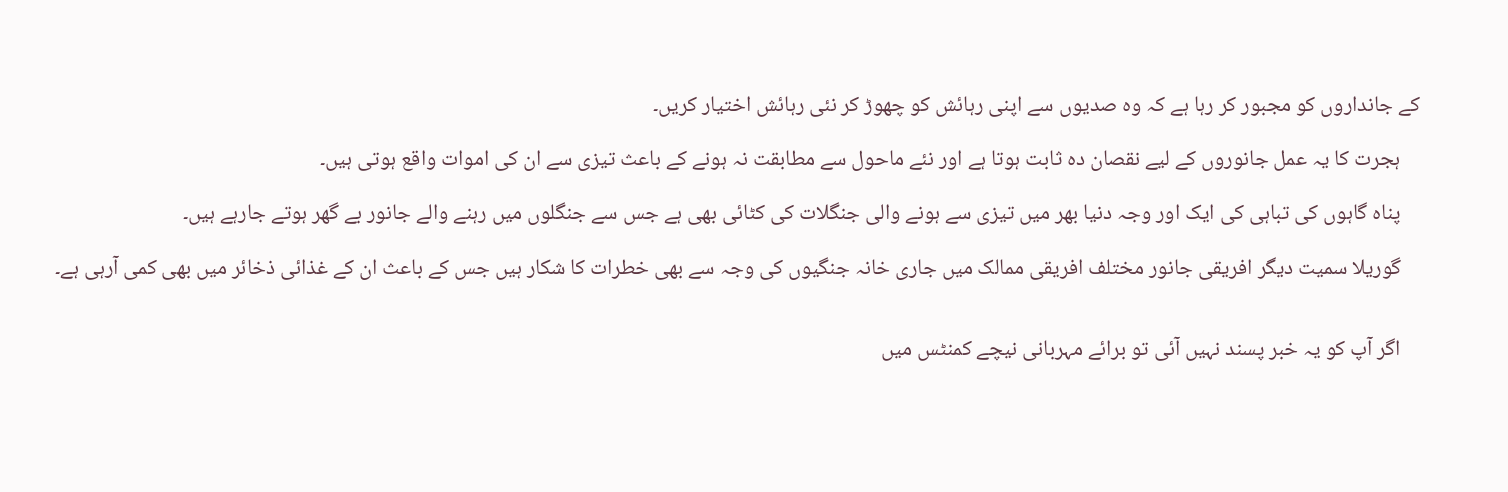کے جانداروں کو مجبور کر رہا ہے کہ وہ صدیوں سے اپنی رہائش کو چھوڑ کر نئی رہائش اختیار کریں۔

    ہجرت کا یہ عمل جانوروں کے لیے نقصان دہ ثابت ہوتا ہے اور نئے ماحول سے مطابقت نہ ہونے کے باعث تیزی سے ان کی اموات واقع ہوتی ہیں۔

    پناہ گاہوں کی تباہی کی ایک اور وجہ دنیا بھر میں تیزی سے ہونے والی جنگلات کی کٹائی بھی ہے جس سے جنگلوں میں رہنے والے جانور بے گھر ہوتے جارہے ہیں۔

    گوریلا سمیت دیگر افریقی جانور مختلف افریقی ممالک میں جاری خانہ جنگیوں کی وجہ سے بھی خطرات کا شکار ہیں جس کے باعث ان کے غذائی ذخائر میں بھی کمی آرہی ہے۔


    اگر آپ کو یہ خبر پسند نہیں آئی تو برائے مہربانی نیچے کمنٹس میں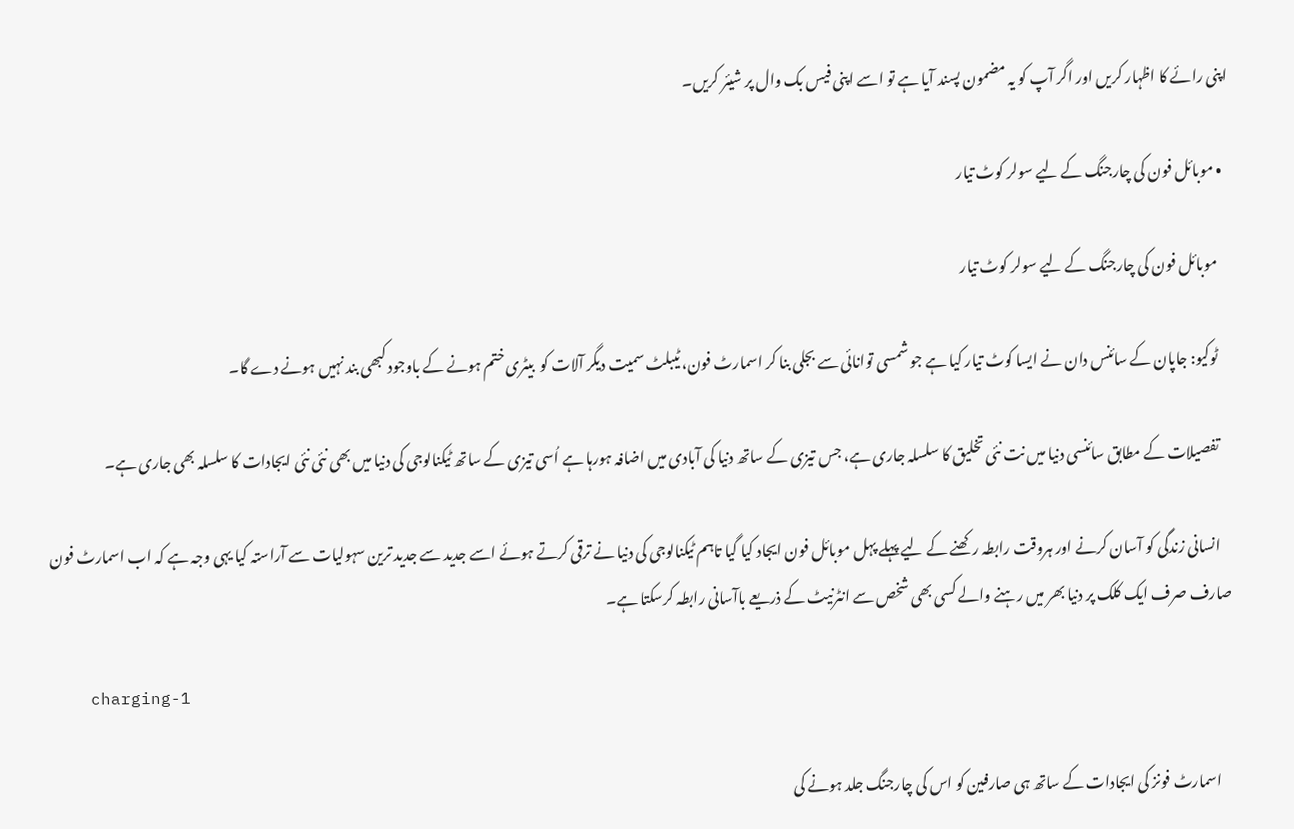اپنی رائے کا اظہار کریں اور اگر آپ کو یہ مضمون پسند آیا ہے تو اسے اپنی فیس بک وال پر شیئر کریں۔

  • موبائل فون کی چارجنگ کے لیے سولر کوٹ تیار

    موبائل فون کی چارجنگ کے لیے سولر کوٹ تیار

    ٹوکیو: جاپان کے سائنس دان نے ایسا کوٹ تیار کیا ہے جو شمسی توانائی سے بجلی بنا کر اسمارٹ فون، ٹیبلٹ سمیت دیگر آلات کو  بیٹری ختم ہونے کے باوجود کبھی بند نہیں ہونے دے گا۔

    تفصیلات کے مطابق سائنسی دنیا میں نت نئی تخلیق کا سلسلہ جاری ہے، جس تیزی کے ساتھ دنیا کی آبادی میں اضافہ ہورہا ہے اُسی تیزی کے ساتھ ٹیکنالوجی کی دنیا میں بھی نئی نئی ایجادات کا سلسلہ بھی جاری ہے۔

    انسانی زندگی کو آسان کرنے اور ہروقت رابطہ رکھنے کے لیے پہلے پہل موبائل فون ایجاد کیا گیا تاہم ٹیکنالوجی کی دنیا نے ترقی کرتے ہوئے اسے جدید سے جدید ترین سہولیات سے آراستہ کیا یہی وجہ ہے کہ اب اسمارٹ فون صارف صرف ایک کلک پر دنیا بھر میں رہنے والے کسی بھی شخص سے انٹرنیٹ کے ذریعے باآسانی رابطہ کرسکتا ہے۔

    charging-1

    اسمارٹ فونز کی ایجادات کے ساتھ ہی صارفین کو اس کی چارجنگ جلد ہونے کی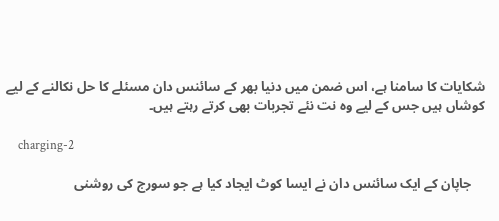شکایات کا سامنا ہے، اس ضمن میں دنیا بھر کے سائنس دان مسئلے کا حل نکالنے کے لیے کوشاں ہیں جس کے لیے وہ نت نئے تجربات بھی کرتے رہتے ہیں۔

    charging-2

    جاپان کے ایک سائنس دان نے ایسا کوٹ ایجاد کیا ہے جو سورج کی روشنی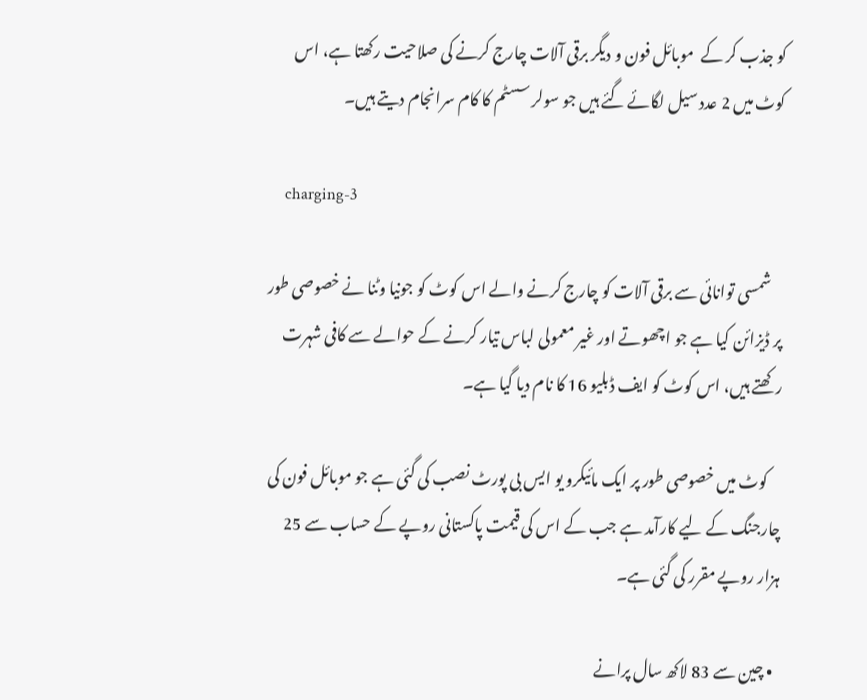کو جذب کر کے  موبائل فون و دیگر برقی آلات چارج کرنے کی صلاحیت رکھتا ہے، اس کوٹ میں 2 عدد سیل لگائے گئے ہیں جو سولر سسٹم کا کام سرانجام دیتے ہیں۔

    charging-3

    شمسی توانائی سے برقی آلات کو چارج کرنے والے اس کوٹ کو جونیا وٹنا نے خصوصی طور پر ڈیزائن کیا ہے جو اچھوتے اور غیر معمولی لباس تیار کرنے کے حوالے سے کافی شہرت رکھتے ہیں، اس کوٹ کو ایف ڈبلیو 16 کا نام دیا گیا ہے۔

    کوٹ میں خصوصی طور پر ایک مائیکرو یو ایس بی پورٹ نصب کی گئی ہے جو موبائل فون کی چارجنگ کے لیے کارآمد ہے جب کے اس کی قیمت پاکستانی روپے کے حساب سے 25 ہزار روپے مقرر کی گئی ہے۔

  • چین سے 83 لاکھ سال پرانے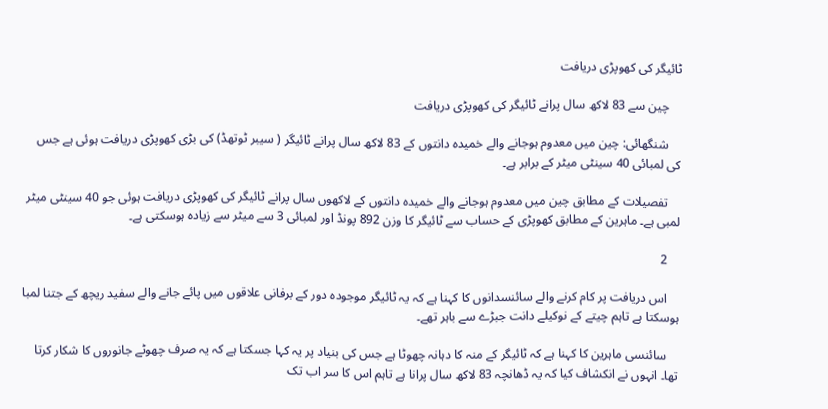ٹائیگر کی کھوپڑی دریافت

    چین سے 83 لاکھ سال پرانے ٹائیگر کی کھوپڑی دریافت

    شنگھائی: چین میں معدوم ہوجانے والے خمیدہ دانتوں کے 83 لاکھ سال پرانے ٹائیگر ( سیبر ٹوتھڈ) کی بڑی کھوپڑی دریافت ہوئی ہے جس کی لمبائی 40 سینٹی میٹر کے برابر ہے۔

    تفصیلات کے مطابق چین میں معدوم ہوجانے والے خمیدہ دانتوں کے لاکھوں سال پرانے ٹائیگر کی کھوپڑی دریافت ہوئی جو 40 سینٹی میٹر لمبی ہے۔ ماہرین کے مطابق کھوپڑی کے حساب سے ٹائیگر کا وزن 892 پونڈ اور لمبائی 3 سے میٹر سے زیادہ ہوسکتی ہے۔

    2

    اس دریافت پر کام کرنے والے سائنسدانوں کا کہنا ہے کہ یہ ٹائیگر موجودہ دور کے برفانی علاقوں میں پائے جانے والے سفید ریچھ کے جتنا لمبا ہوسکتا ہے تاہم چیتے کے نوکیلے دانت جبڑے سے باہر تھے۔

    سائنسی ماہرین کا کہنا ہے کہ ٹائیگر کے منہ کا دہانہ چھوٹا ہے جس کی بنیاد پر یہ کہا جسکتا ہے کہ یہ صرف چھوٹے جانوروں کا شکار کرتا تھا۔ انہوں نے انکشاف کیا کہ یہ ڈھانچہ 83 لاکھ سال پرانا ہے تاہم اس کا سر اب تک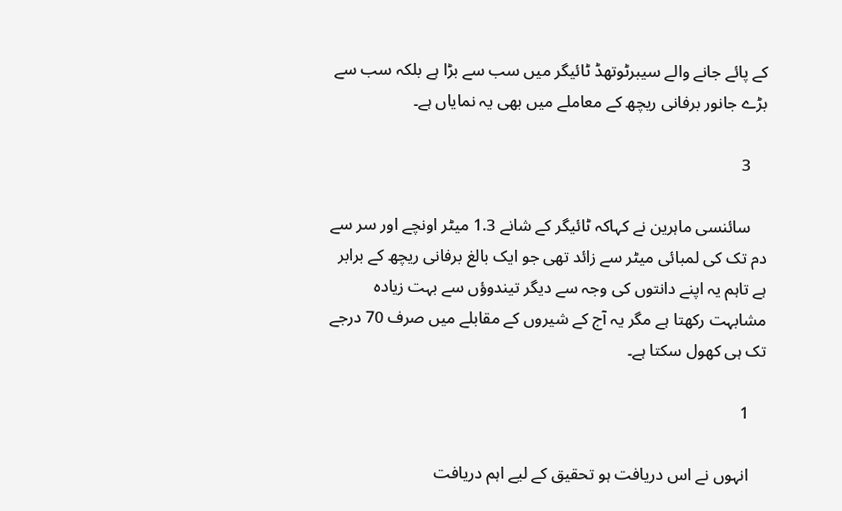کے پائے جانے والے سیبرٹوتھڈ ٹائیگر میں سب سے بڑا ہے بلکہ سب سے بڑے جانور برفانی ریچھ کے معاملے میں بھی یہ نمایاں ہے۔

    3

    سائنسی ماہرین نے کہاکہ ٹائیگر کے شانے 1.3 میٹر اونچے اور سر سے دم تک کی لمبائی میٹر سے زائد تھی جو ایک بالغ برفانی ریچھ کے برابر ہے تاہم یہ اپنے دانتوں کی وجہ سے دیگر تیندوؤں سے بہت زیادہ مشابہت رکھتا ہے مگر یہ آج کے شیروں کے مقابلے میں صرف 70 درجے تک ہی کھول سکتا ہے۔

    1

    انہوں نے اس دریافت ہو تحقیق کے لیے اہم دریافت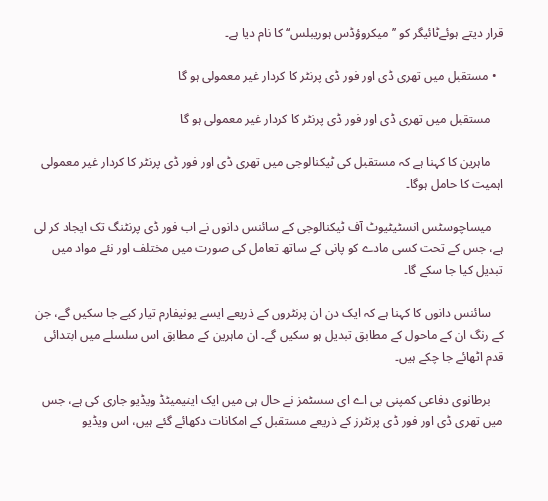قرار دیتے ہوئےٹائیگر کو ’’میکروؤڈس ہوریبلس‘‘ کا نام دیا ہے۔

  • مستقبل میں تھری ڈی اور فور ڈی پرنٹر کا کردار غیر معمولی ہو گا

    مستقبل میں تھری ڈی اور فور ڈی پرنٹر کا کردار غیر معمولی ہو گا

    ماہرین کا کہنا ہے کہ مستقبل کی ٹیکنالوجی میں تھری ڈی اور فور ڈی پرنٹر کا کردار غیر معمولی اہمیت کا حامل ہوگا۔

    میساچوسٹس انسٹیٹیوٹ آف ٹیکنالوجی کے سائنس دانوں نے اب فور ڈی پرنٹنگ تک ایجاد کر لی ہے، جس کے تحت کسی مادے کو پانی کے ساتھ تعامل کی صورت میں مختلف اور نئے مواد میں تبدیل کیا جا سکے گا۔

    سائنس دانوں کا کہنا ہے کہ ایک دن ان پرنٹروں کے ذریعے ایسے یونیفارم تیار کیے جا سکیں گے، جن کے رنگ ان کے ماحول کے مطابق تبدیل ہو سکیں گے۔ ان ماہرین کے مطابق اس سلسلے میں ابتدائی قدم اٹھائے جا چکے ہیں۔

    برطانوی دفاعی کمپنی بی اے ای سسٹمز نے حال ہی میں ایک اینیمیٹڈ ویڈیو جاری کی ہے، جس میں تھری ڈی اور فور ڈی پرنٹرز کے ذریعے مستقبل کے امکانات دکھائے گئے ہیں، اس ویڈیو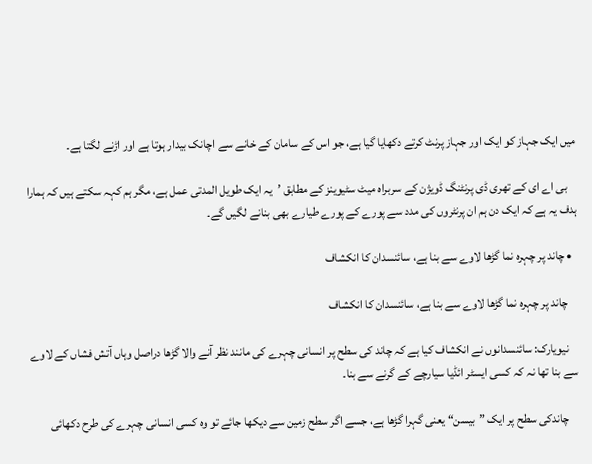میں ایک جہاز کو ایک اور جہاز پرنٹ کرتے دکھایا گیا ہے، جو اس کے سامان کے خانے سے اچانک بیدار ہوتا ہے اور اڑنے لگتا ہے۔

    بی اے ای کے تھری ڈی پرنٹنگ ڈویژن کے سربراہ میٹ سٹیوینز کے مطابق ’یہ ایک طویل المدتی عمل ہے، مگر ہم کہہ سکتے ہیں کہ ہمارا ہدف یہ ہے کہ ایک دن ہم ان پرنٹروں کی مدد سے پورے کے پورے طیارے بھی بنانے لگیں گے۔

  • چاند پر چہرہ نما گڑھا لاوے سے بنا ہے، سائنسدان کا انکشاف

    چاند پر چہرہ نما گڑھا لاوے سے بنا ہے، سائنسدان کا انکشاف

    نیویارک: سائنسدانوں نے انکشاف کیا ہے کہ چاند کی سطح پر انسانی چہرے کی مانند نظر آنے والا گڑھا دراصل وہاں آتش فشاں کے لاوے سے بنا تھا نہ کہ کسی ایسٹر ائڈیا سیارچے کے گرنے سے بنا۔

    چاندکی سطح پر ایک ”بیسن“ یعنی گہرا گڑھا ہے، جسے اگر سطح زمین سے دیکھا جائے تو وہ کسی انسانی چہرے کی طرح دکھائی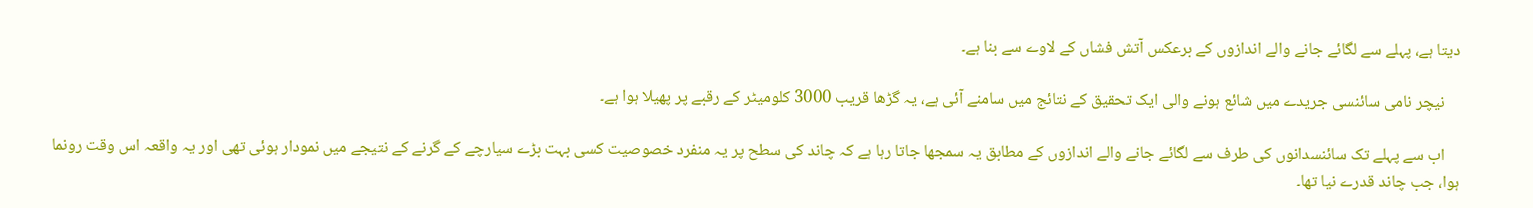دیتا ہے، پہلے سے لگائے جانے والے اندازوں کے برعکس آتش فشاں کے لاوے سے بنا ہے۔

    نیچر نامی سائنسی جریدے میں شائع ہونے والی ایک تحقیق کے نتائج میں سامنے آئی ہے، یہ گڑھا قریب 3000 کلومیٹر کے رقبے پر پھیلا ہوا ہے۔

    اب سے پہلے تک سائنسدانوں کی طرف سے لگائے جانے والے اندازوں کے مطابق یہ سمجھا جاتا رہا ہے کہ چاند کی سطح پر یہ منفرد خصوصیت کسی بہت بڑے سیارچے کے گرنے کے نتیجے میں نمودار ہوئی تھی اور یہ واقعہ اس وقت رونما ہوا، جب چاند قدرے نیا تھا۔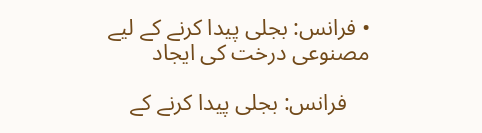• فرانس: بجلی پیدا کرنے کے لیے مصنوعی درخت کی ایجاد

    فرانس: بجلی پیدا کرنے کے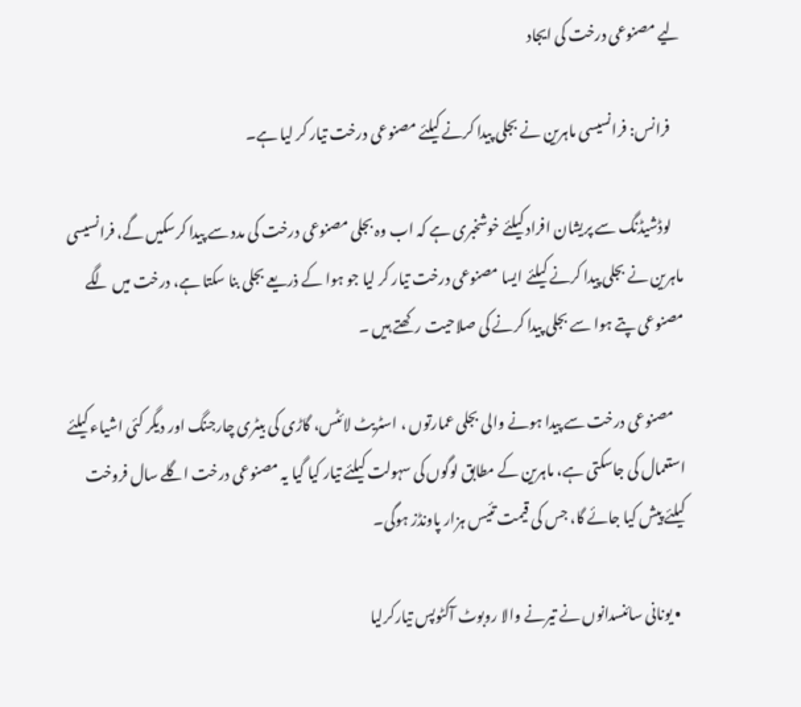لیے مصنوعی درخت کی ایجاد

    فرانس: فرانسیسی ماہرین نے بجلی پیدا کرنے کیلئے مصنوعی درخت تیار کر لیا ہے۔

    لوڈشیڈنگ سے پریشان افراد کیلئے خوشخبری ہے کہ اب وہ بجلی مصنوعی درخت کی مدد سے پیدا کرسکیں گے، فرانسیسی ماہرین نے بجلی پیدا کرنے کیلئے ایسا مصنوعی درخت تیار کر لیا جو ہوا کے ذریعے بجلی بنا سکتا ہے، درخت میں لگے مصنوعی پتے ہوا سے بجلی پیدا کرنے کی صلاحیت رکھتے ہیں ۔

    مصنوعی درخت سے پیدا ہونے والی بجلی عمارتوں ، اسٹریٹ لائٹس، گاڑی کی بیٹری چارجنگ اور دیگر کئی اشیاء کیلئے استعمال کی جاسکتی ہے، ماہرین کے مطابق لوگوں کی سہولت کیلئے تیار کیا گیا یہ مصنوعی درخت اگلے سال فروخت کیلئے پیش کیا جائے گا، جس کی قیمت تئیس ہزار پاونڈز ہوگی۔

  • یونانی سائنسدانوں نے تیرنے والا روبوٹ آکٹوپس تیارکرلیا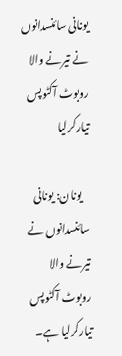یونانی سائنسدانوں نے تیرنے والا روبوٹ آکٹوپس تیارکرلیا

    یونان: یونانی سائنسدانوں نے تیرنے والا روبوٹ آکٹوپس تیارکرلیا ہے۔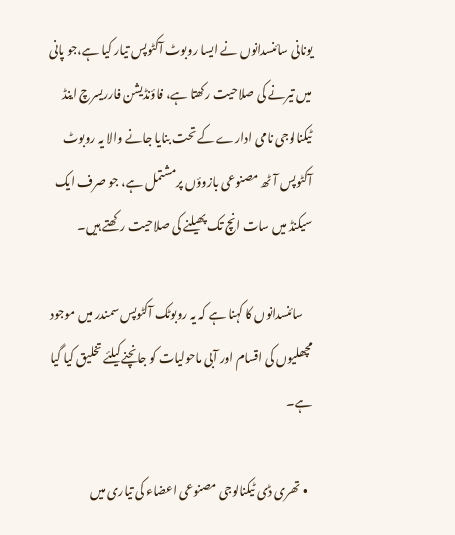یونانی سائنسدانوں نے ایسا روبوٹ آکٹوپس تیار کیا ہے،جو پانی میں تیرنے کی صلاحیت رکھتا ہے، فاؤنڈیشن فارریسرچ اینڈ ٹیکنالوجی نامی ادارے کے تحت بنایا جانے والا یہ روبوٹ آکٹوپس آٹھ مصنوعی بازوؤں پرمشتمل ہے، جو صرف ایک سیکنڈ میں سات انچ تک پھیلنے کی صلاحیت رکھتے ہیں۔

    سائنسدانوں کا کہنا ہے کہ یہ روبوٹک آکٹوپس سمندر میں موجود مچھلیوں کی اقسام اور آبی ماحولیات کو جانچنےکیلئے تخلیق کیا گیا ہے۔

  • تھری ڈی ٹیکنالوجی مصنوعی اعضاء کی تیاری میں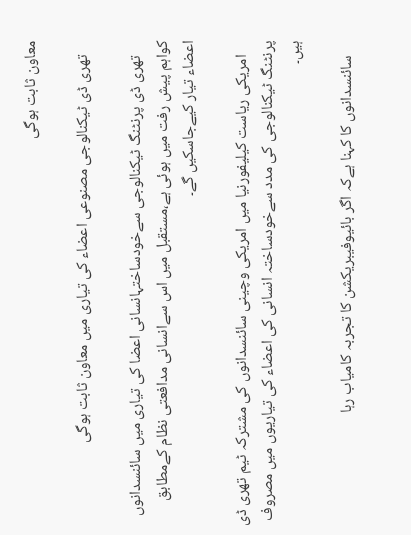معاون ثابت ہوگی

    تھری ڈی ٹیکنالوجی مصنوعی اعضاء کی تیاری میں معاون ثابت ہوگی

    تھری ڈی پرنٹنگ ٹیکنالوجی سےخودساختہانسانی اعضا کی تیاری میں سائنسدانوں کواہم پیش رفت میں ہوئی ہے،مستقبل میں اس سےانسانی مدافعتی نظام کےمطابق اعضاء تیار کیےجاسکیں گے۔

    امریکی ریاست کیلیفورنیا میں امریکی وچینی سائنسدانوں کی مشترکہ ٹیم تھری ڈی پرنٹنگ ٹیکنالوجی کی مدد سےخودساختہ انسانی کی اعضاء کی تیاریوں میں مصروف ہیں۔

    سائنسدانوں کا کہنا ہےکہ اگر بائیوفیبریکشن کا تجربہ کامیاب رہا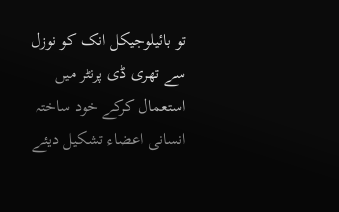تو بائیلوجیکل انک کو نوزل سے تھری ڈی پرنٹر میں استعمال کرکے خود ساختہ انسانی اعضاء تشکیل دیئے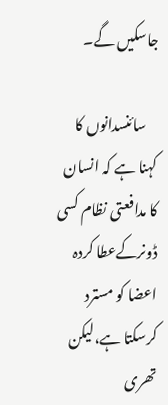جاسکیں گے۔

    سائنسدانوں کا کہنا ہے کہ انسان کا مدافعتی نظام کسی ڈونرکےعطا کردہ اعضا کو مسترد کرسکتا ہے،لیکن تھری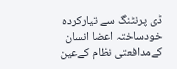ڈی پرنٹنگ سے تیارکردہ خودساختہ اعضا انسان کےمدافعتی نظام کےعین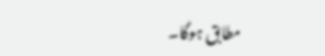مطابق ہوگا۔